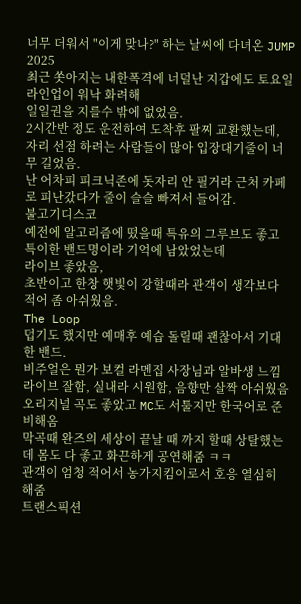너무 더워서 "이게 맞나?" 하는 날씨에 다녀온 JUMP 2025
최근 쏫아지는 내한폭격에 너덜난 지갑에도 토요일 라인업이 워낙 화려해
일일권을 지를수 밖에 없었음.
2시간반 정도 운전하여 도착후 팔찌 교환했는데,
자리 선점 하려는 사람들이 많아 입장대기줄이 너무 길었음.
난 어차피 피크닉존에 돗자리 안 필거라 근처 카페로 피난갔다가 줄이 슬슬 빠져서 들어감.
불고기디스코
예전에 알고리즘에 떴을때 특유의 그루브도 좋고 특이한 밴드명이라 기억에 남았었는데
라이브 좋았음,
초반이고 한창 햇빛이 강할때라 관객이 생각보다 적어 좀 아쉬웠음.
The Loop
덥기도 했지만 예매후 예습 돌릴때 괜찮아서 기대한 밴드.
비주얼은 뭔가 보컬 라멘집 사장님과 알바생 느낌
라이브 잘함, 실내라 시원함, 음향만 살짝 아쉬웠음
오리지널 곡도 좋았고 MC도 서툴지만 한국어로 준비해옴
막곡때 완즈의 세상이 끝날 때 까지 할때 상탈했는데 몸도 다 좋고 화끈하게 공연해줌 ㅋㅋ
관객이 엄청 적어서 농가지킴이로서 호응 열심히 해줌
트랜스픽션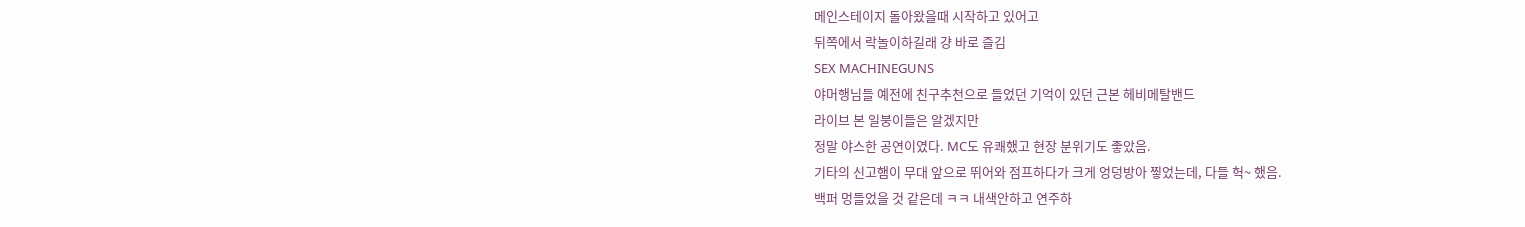메인스테이지 돌아왔을때 시작하고 있어고
뒤쪽에서 락놀이하길래 걍 바로 즐김
SEX MACHINEGUNS
야머행님들 예전에 친구추천으로 들었던 기억이 있던 근본 헤비메탈밴드
라이브 본 일붕이들은 알겠지만
정말 야스한 공연이였다. MC도 유쾌했고 현장 분위기도 좋았음.
기타의 신고햄이 무대 앞으로 뛰어와 점프하다가 크게 엉덩방아 찧었는데, 다들 헉~ 했음.
백퍼 멍들었을 것 같은데 ㅋㅋ 내색안하고 연주하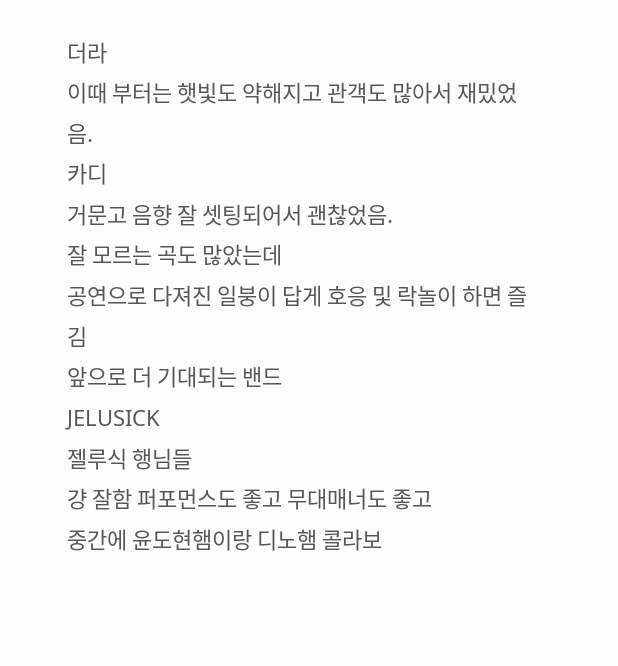더라
이때 부터는 햇빛도 약해지고 관객도 많아서 재밌었음.
카디
거문고 음향 잘 셋팅되어서 괜찮었음.
잘 모르는 곡도 많았는데
공연으로 다져진 일붕이 답게 호응 및 락놀이 하면 즐김
앞으로 더 기대되는 밴드
JELUSICK
젤루식 행님들
걍 잘함 퍼포먼스도 좋고 무대매너도 좋고
중간에 윤도현햄이랑 디노햄 콜라보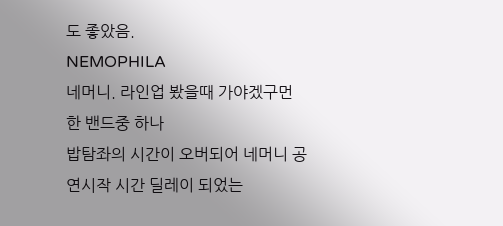도 좋았음.
NEMOPHILA
네머니. 라인업 봤을때 가야겠구먼 한 밴드중 하나
밥탐좌의 시간이 오버되어 네머니 공연시작 시간 딜레이 되었는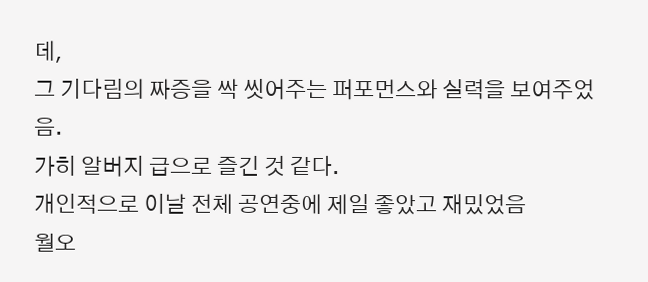데,
그 기다림의 짜증을 싹 씻어주는 퍼포먼스와 실력을 보여주었음.
가히 알버지 급으로 즐긴 것 같다.
개인적으로 이날 전체 공연중에 제일 좋았고 재밌었음
월오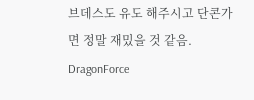브데스도 유도 해주시고 단콘가면 정말 재밌을 것 같음.
DragonForce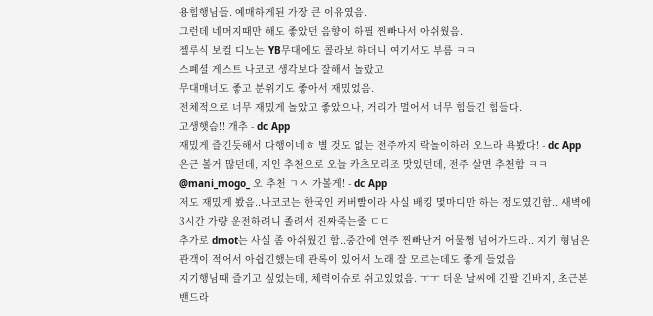용힘행님들. 예매하게된 가장 큰 이유였음.
그런데 네머지때만 해도 좋았던 음향이 하필 찐빠나서 아쉬웠음.
젤루식 보컬 디노는 YB무대에도 콜라보 하더니 여기서도 부름 ㅋㅋ
스폐셜 게스트 나코코 생각보다 잘해서 놀랐고
무대매너도 좋고 분위기도 좋아서 재밌었음.
전체적으로 너무 재밌게 놀았고 좋았으나, 거리가 멀어서 너무 힘들긴 힘들다.
고생햇슴!! 개추 - dc App
재밌게 즐긴듯해서 다행이네ㅎ 별 것도 없는 전주까지 락놀이하러 오느라 욕봤다! - dc App
은근 볼거 많던데, 지인 추천으로 오늘 카츠모리조 맛있던데, 전주 살면 추천함 ㅋㅋ
@mani_mogo_ 오 추천 ㄱㅅ 가볼게! - dc App
저도 재밌게 봤음..나코코는 한국인 커버빨이라 사실 배킹 몇마디만 하는 정도였긴함.. 새벽에 3시간 가량 운전하려니 졸려서 진짜죽는줄 ㄷㄷ
추가로 dmot는 사실 좀 아쉬웠긴 함..중간에 연주 찐빠난거 어물쩡 넘어가드라.. 지기 형님은 관객이 적어서 아쉽긴했는데 관록이 있어서 노래 잘 모르는데도 좋게 들었음
지기행님때 즐기고 싶었는데, 체력이슈로 쉬고있었음. ㅜㅜ 더운 날씨에 긴팔 긴바지, 초근본 밴드라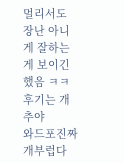멀리서도 장난 아니게 잘하는게 보이긴했음 ㅋㅋ
후기는 개추야
와드포진짜개부럽다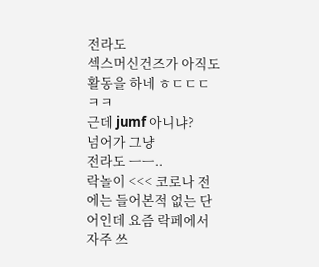전라도
섹스머신건즈가 아직도 활동을 하네 ㅎㄷㄷㄷ
ㅋㅋ
근데 jumf 아니냐?
넘어가 그냥
전라도 ㅡㅡ..
락놀이 <<< 코로나 전에는 들어본적 없는 단어인데 요즘 락페에서 자주 쓰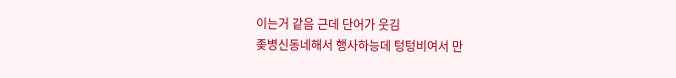이는거 같음 근데 단어가 웃김
좆병신동네해서 행사하능데 텅텅비여서 만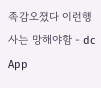족감오졌다 이런행사는 망해야함 - dc App